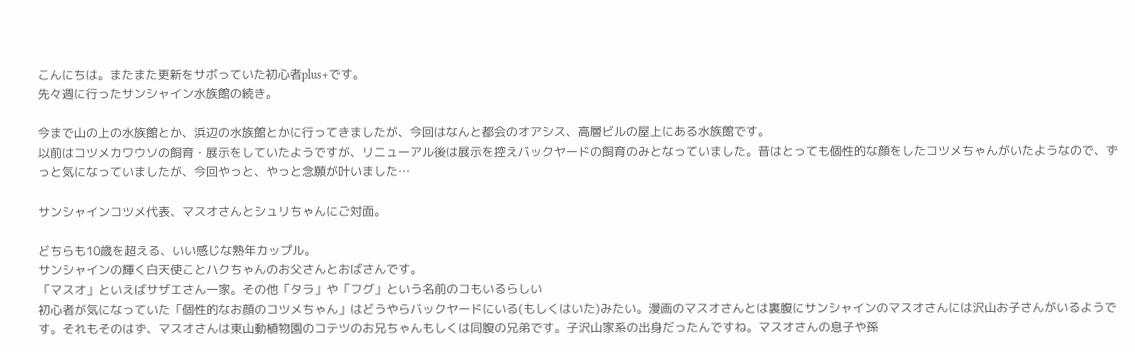こんにちは。またまた更新をサボっていた初心者plus+です。
先々週に行ったサンシャイン水族館の続き。

今まで山の上の水族館とか、浜辺の水族館とかに行ってきましたが、今回はなんと都会のオアシス、高層ビルの屋上にある水族館です。
以前はコツメカワウソの飼育・展示をしていたようですが、リニューアル後は展示を控えバックヤードの飼育のみとなっていました。昔はとっても個性的な顔をしたコツメちゃんがいたようなので、ずっと気になっていましたが、今回やっと、やっと念願が叶いました…

サンシャインコツメ代表、マスオさんとシュリちゃんにご対面。

どちらも10歳を超える、いい感じな熟年カップル。
サンシャインの輝く白天使ことハクちゃんのお父さんとおばさんです。
「マスオ」といえばサザエさん一家。その他「タラ」や「フグ」という名前のコもいるらしい
初心者が気になっていた「個性的なお顔のコツメちゃん」はどうやらバックヤードにいる(もしくはいた)みたい。漫画のマスオさんとは裏腹にサンシャインのマスオさんには沢山お子さんがいるようです。それもそのはず、マスオさんは東山動植物園のコテツのお兄ちゃんもしくは同腹の兄弟です。子沢山家系の出身だったんですね。マスオさんの息子や孫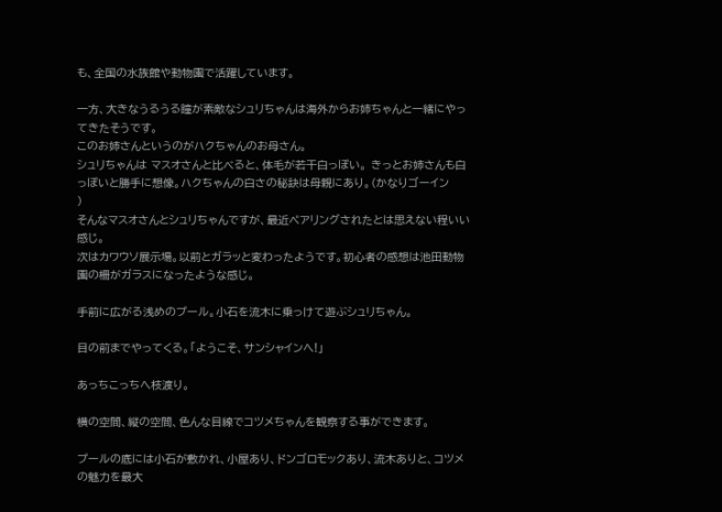も、全国の水族館や動物園で活躍しています。

一方、大きなうるうる瞳が素敵なシュリちゃんは海外からお姉ちゃんと一緒にやってきたそうです。
このお姉さんというのがハクちゃんのお母さん。
シュリちゃんは マスオさんと比べると、体毛が若干白っぽい。 きっとお姉さんも白っぽいと勝手に想像。ハクちゃんの白さの秘訣は母親にあり。(かなりゴーイン
)
そんなマスオさんとシュリちゃんですが、最近ペアリングされたとは思えない程いい感じ。
次はカワウソ展示場。以前とガラッと変わったようです。初心者の感想は池田動物園の柵がガラスになったような感じ。

手前に広がる浅めのプール。小石を流木に乗っけて遊ぶシュリちゃん。

目の前までやってくる。「ようこそ、サンシャインへ!」

あっちこっちへ枝渡り。

横の空間、縦の空間、色んな目線でコツメちゃんを観察する事ができます。

プールの底には小石が敷かれ、小屋あり、ドンゴロモックあり、流木ありと、コツメの魅力を最大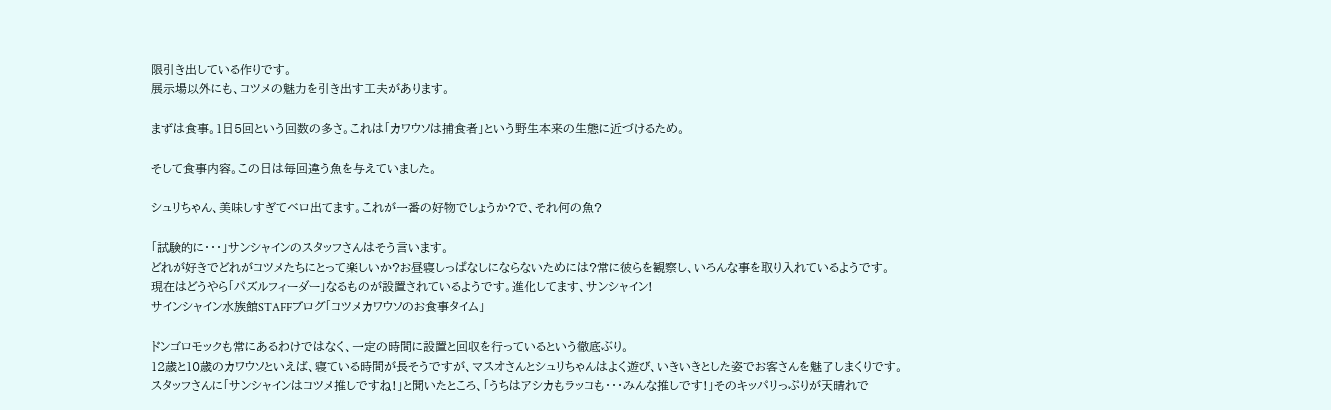限引き出している作りです。
展示場以外にも、コツメの魅力を引き出す工夫があります。

まずは食事。1日5回という回数の多さ。これは「カワウソは捕食者」という野生本来の生態に近づけるため。

そして食事内容。この日は毎回違う魚を与えていました。

シュリちゃん、美味しすぎてベロ出てます。これが一番の好物でしょうか?で、それ何の魚?

「試験的に・・・」サンシャインのスタッフさんはそう言います。
どれが好きでどれがコツメたちにとって楽しいか?お昼寝しっぱなしにならないためには?常に彼らを観察し、いろんな事を取り入れているようです。
現在はどうやら「パズルフィーダー」なるものが設置されているようです。進化してます、サンシャイン!
サインシャイン水族館STAFFブログ「コツメカワウソのお食事タイム」

ドンゴロモックも常にあるわけではなく、一定の時間に設置と回収を行っているという徹底ぶり。
12歳と10歳のカワウソといえば、寝ている時間が長そうですが、マスオさんとシュリちゃんはよく遊び、いきいきとした姿でお客さんを魅了しまくりです。
スタッフさんに「サンシャインはコツメ推しですね!」と聞いたところ、「うちはアシカもラッコも・・・みんな推しです!」そのキッパリっぷりが天晴れで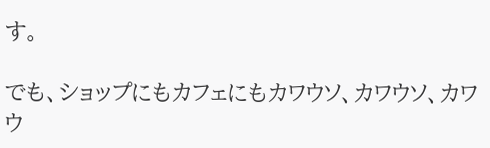す。

でも、ショップにもカフェにもカワウソ、カワウソ、カワウ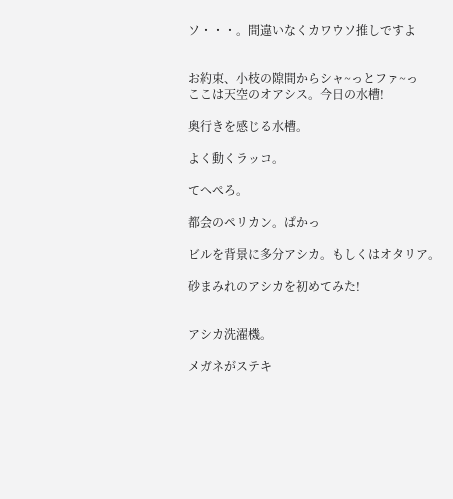ソ・・・。間違いなくカワウソ推しですよ


お約束、小枝の隙間からシャ~っとファ~っ
ここは天空のオアシス。今日の水槽!

奥行きを感じる水槽。

よく動くラッコ。

てへぺろ。

都会のペリカン。ぱかっ

ビルを背景に多分アシカ。もしくはオタリア。

砂まみれのアシカを初めてみた!


アシカ洗濯機。

メガネがステキ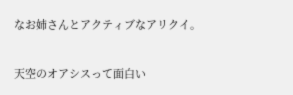なお姉さんとアクティブなアリクイ。

天空のオアシスって面白い